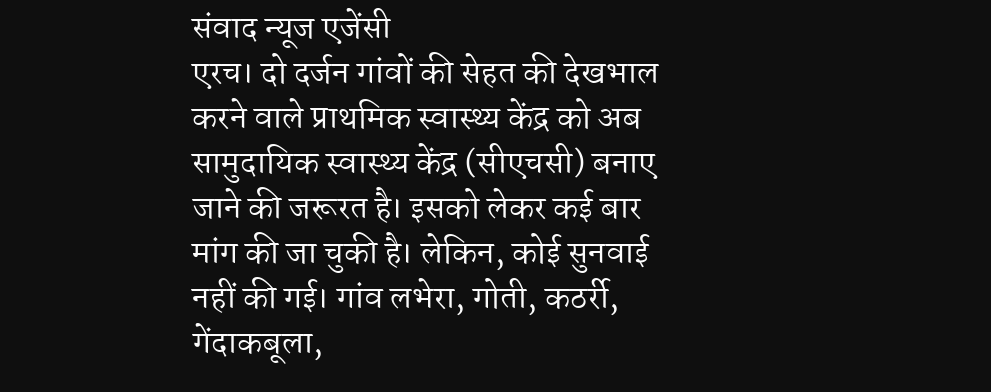संवाद न्यूज एजेंसी
एरच। दो दर्जन गांवों की सेहत की देखभाल करने वाले प्राथमिक स्वास्थ्य केंद्र को अब सामुदायिक स्वास्थ्य केंद्र (सीएचसी) बनाए जाने की जरूरत है। इसको लेकर कई बार मांग की जा चुकी है। लेकिन, कोई सुनवाई नहीं की गई। गांव लभेरा, गोती, कठर्री, गेंदाकबूला,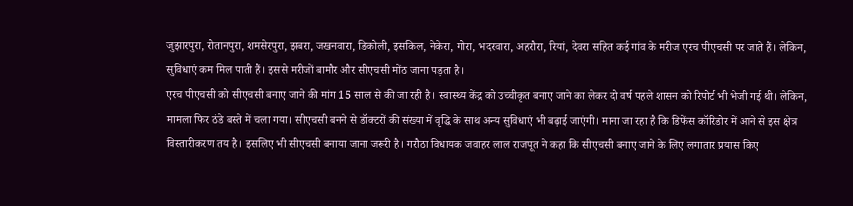जुझारपुरा, रोतानपुरा, शमसेरपुरा, झबरा, जखनवारा, डिकोली, इसकिल, नेकेरा, गोरा, भदरवारा, अहरौरा, रियां, देवरा सहित कई गांव के मरीज एरच पीएचसी पर जाते हैं। लेकिन, सुविधाएं कम मिल पाती हैं। इससे मरीजों बामौर और सीएचसी मोंठ जाना पड़ता है।
एरच पीएचसी को सीएचसी बनाए जाने की मांग 15 साल से की जा रही है। स्वास्थ्य केंद्र को उच्चीकृत बनाए जाने का लेकर दो वर्ष पहले शासन को रिपोर्ट भी भेजी गई थी। लेकिन, मामला फिर ठंडे बस्ते में चला गया। सीएचसी बनने से डॉक्टरों की संख्या में वृद्धि के साथ अन्य सुविधाएं भी बढ़ाई जाएंगी। माना जा रहा है कि डिफेंस कॉरिडोर में आने से इस क्षेत्र विस्तारीकरण तय है। इसलिए भी सीएचसी बनाया जाना जरूरी है। गरौठा विधायक जवाहर लाल राजपूत ने कहा कि सीएचसी बनाए जाने के लिए लगातार प्रयास किए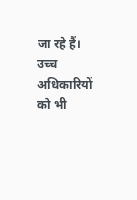जा रहे हैं। उच्च अधिकारियों को भी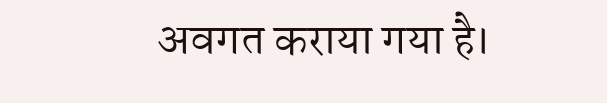अवगत कराया गया है।